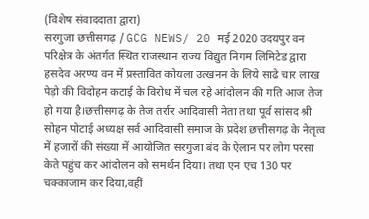(विशेष संवाददाता द्वारा)
सरगुजा छत्तीसगढ़ / GCG NEWS/ 20 मई 2020 उदयपुर वन परिक्षेत्र के अंतर्गत स्थित राजस्थान राज्य विद्युत निगम लिमिटेड द्वारा हसदेव अरण्य वन में प्रस्तावित कोयला उत्खनन के लिये साढे चार लाख पेड़ो की विदोहन कटाई के विरोध में चल रहे आंदोलन की गति आज तेज हो गया है।छत्तीसगढ़ के तेज तर्रार आदिवासी नेता तथा पूर्व सांसद श्री सोहन पोटाई अध्यक्ष सर्व आदिवासी समाज के प्रदेश छत्तीसगढ़ के नेतृत्व में हजारों की संख्या में आयोजित सरगुजा बंद के ऐलान पर लोग परसा केते पहुंच कर आंदोलन को समर्थन दिया। तथा एन एच 130 पर चक्काजाम कर दिया,वहीं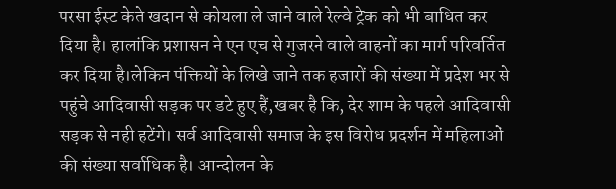परसा ईस्ट केते खदान से कोयला ले जाने वाले रेल्वे ट्रेक को भी बाधित कर दिया है। हालांकि प्रशासन ने एन एच से गुजरने वाले वाहनों का मार्ग परिवर्तित कर दिया है।लेकिन पंक्तियों के लिखे जाने तक हजारों की संख्या में प्रदेश भर से पहुंचे आदिवासी सड़क पर डटे हुए हैं,खबर है कि, देर शाम के पहले आदिवासी सड़क से नही हटेंगे। सर्व आदिवासी समाज के इस विरोध प्रदर्शन में महिलाओं की संख्या सर्वाधिक है। आन्दोलन के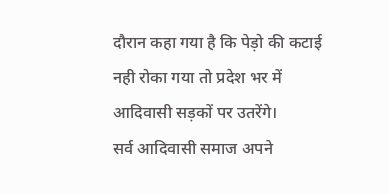दौरान कहा गया है कि पेड़ो की कटाई नही रोका गया तो प्रदेश भर में आदिवासी सड़कों पर उतरेंगे।
सर्व आदिवासी समाज अपने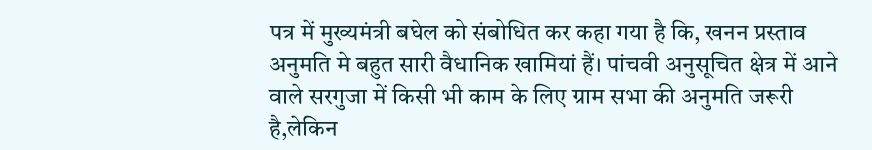पत्र में मुख्यमंत्री बघेल को संबोधित कर कहा गया है कि, खनन प्रस्ताव अनुमति मे बहुत सारी वैधानिक खामियां हैं। पांचवी अनुसूचित क्षेत्र में आने वाले सरगुजा में किसी भी काम के लिए ग्राम सभा की अनुमति जरूरी है,लेकिन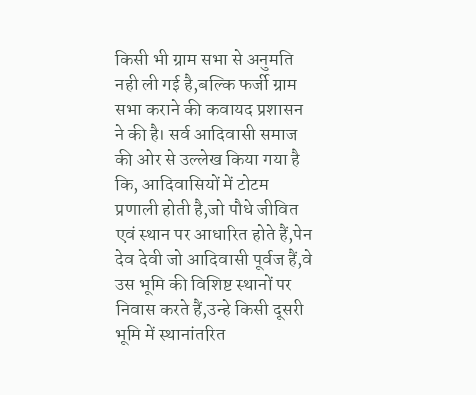किसी भी ग्राम सभा से अनुमति नही ली गई है,बल्कि फर्जी ग्राम सभा कराने की कवायद प्रशासन ने की है। सर्व आदिवासी समाज की ओर से उल्लेख किया गया है कि, आदिवासियों में टोटम प्रणाली होती है,जो पौधे जीवित एवं स्थान पर आधारित होते हैं,पेन देव देवी जो आदिवासी पूर्वज हैं,वे उस भूमि की विशिष्ट स्थानों पर निवास करते हैं,उन्हे किसी दूसरी भूमि में स्थानांतरित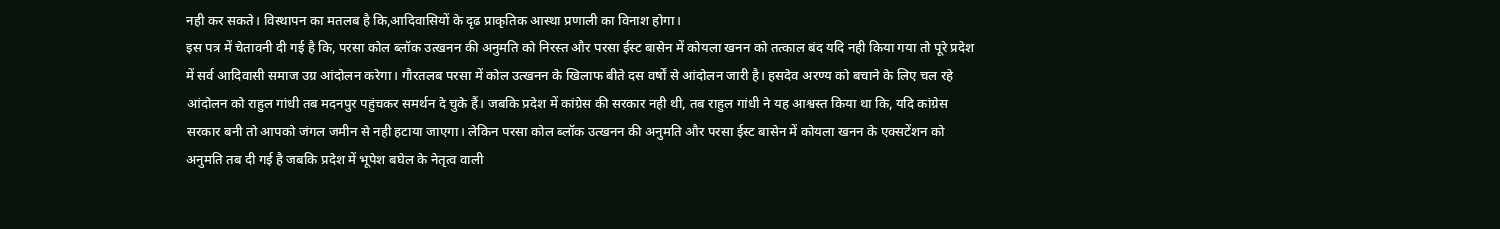नही कर सकते। विस्थापन का मतलब है कि,आदिवासियों के दृढ प्राकृतिक आस्था प्रणाली का विनाश होगा।
इस पत्र में चेतावनी दी गई है कि, परसा कोल ब्लॉक उत्खनन की अनुमति को निरस्त और परसा ईस्ट बासेन में कोयला खनन को तत्काल बंद यदि नही किया गया तो पूरे प्रदेश में सर्व आदिवासी समाज उग्र आंदोलन करेगा। गौरतलब परसा में कोल उत्खनन के खिलाफ बीते दस वर्षों से आंदोलन जारी है। हसदेव अरण्य को बचाने के लिए चल रहे आंदोलन को राहुल गांधी तब मदनपुर पहुंचकर समर्थन दे चुके हैं। जबकि प्रदेश में कांग्रेस की सरकार नही थी, तब राहुल गांधी ने यह आश्वस्त किया था कि, यदि कांग्रेस सरकार बनी तो आपको जंगल जमीन से नही हटाया जाएगा। लेकिन परसा कोल ब्लॉक उत्खनन की अनुमति और परसा ईस्ट बासेन में कोयला खनन के एक्सटेंशन को अनुमति तब दी गई है जबकि प्रदेश में भूपेश बघेल के नेतृत्व वाली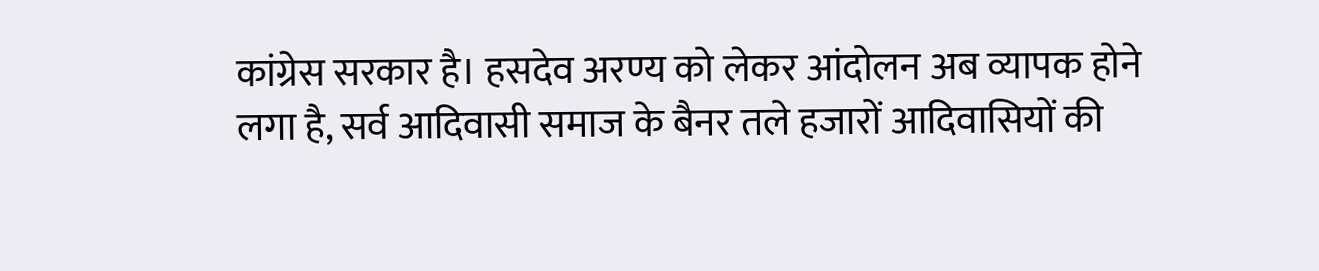कांग्रेस सरकार है। हसदेव अरण्य को लेकर आंदोलन अब व्यापक होने लगा है, सर्व आदिवासी समाज के बैनर तले हजारों आदिवासियों की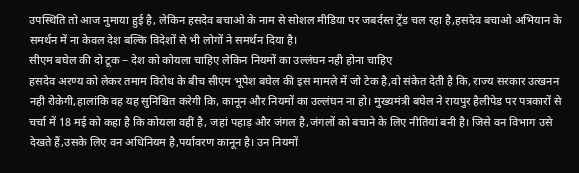उपस्थिति तो आज नुमाया हुई है, लेकिन हसदेव बचाओ के नाम से सोशल मीडिया पर जबर्दस्त ट्रेंड चल रहा है,हसदेव बचाओ अभियान के समर्थन में ना केवल देश बल्कि विदेशों से भी लोगों ने समर्थन दिया है।
सीएम बघेल की दो टूक − देश को कोयला चाहिए लेकिन नियमों का उल्लंघन नही होना चाहिए
हसदेव अरण्य को लेकर तमाम विरोध के बीच सीएम भूपेश बघेल की इस मामले में जो टेक है,वो संकेत देती है कि, राज्य सरकार उत्खनन नही रोकेगी,हालांकि वह यह सुनिश्चित करेगी कि, कानून और नियमों का उल्लंघन ना हो। मुख्यमंत्री बघेल ने रायपुर हैलीपेड पर पत्रकारों से चर्चा में 18 मई को कहा है कि कोयला वहीं है, जहां पहाड़ और जंगल है,जंगलों को बचाने के लिए नीतियां बनी है। जिसे वन विभाग उसे देखते हैं,उसके लिए वन अधिनियम है,पर्यावरण कानून है। उन नियमों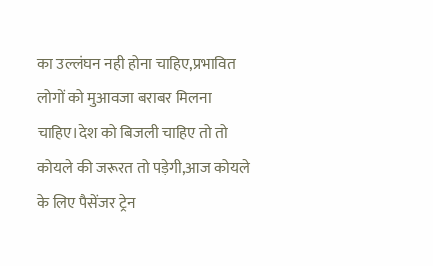का उल्लंघन नही होना चाहिए,प्रभावित लोगों को मुआवजा बराबर मिलना चाहिए।देश को बिजली चाहिए तो तो कोयले की जरूरत तो पड़ेगी,आज कोयले के लिए पैसेंजर ट्रेन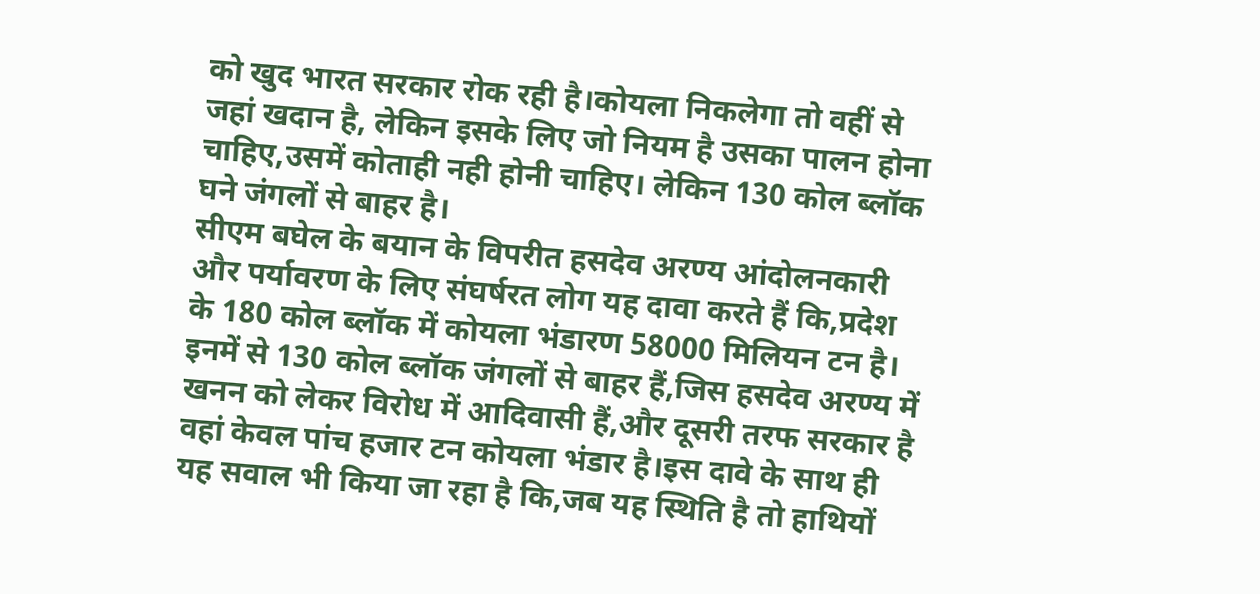को खुद भारत सरकार रोक रही है।कोयला निकलेगा तो वहीं से जहां खदान है, लेकिन इसके लिए जो नियम है उसका पालन होना चाहिए,उसमें कोताही नही होनी चाहिए। लेकिन 130 कोल ब्लॉक घने जंगलों से बाहर है।
सीएम बघेल के बयान के विपरीत हसदेव अरण्य आंदोलनकारी और पर्यावरण के लिए संघर्षरत लोग यह दावा करते हैं कि,प्रदेश के 180 कोल ब्लॉक में कोयला भंडारण 58000 मिलियन टन है। इनमें से 130 कोल ब्लॉक जंगलों से बाहर हैं,जिस हसदेव अरण्य में खनन को लेकर विरोध में आदिवासी हैं,और दूसरी तरफ सरकार है वहां केवल पांच हजार टन कोयला भंडार है।इस दावे के साथ ही यह सवाल भी किया जा रहा है कि,जब यह स्थिति है तो हाथियों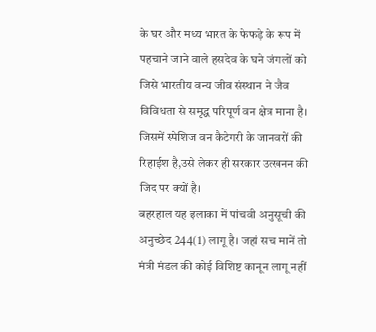के घर और मध्य भारत के फेफड़े के रूप में पहचाने जाने वाले हसदेव के घने जंगलों को जिसे भारतीय वन्य जीव संस्थान ने जैव विविधता से समृद्ध परिपूर्ण वन क्षेत्र माना है। जिसमें स्पेशिज वन कैटेगरी के जानवरों की रिहाईश है,उसे लेकर ही सरकार उत्खनन की जिद पर क्यों है।
बहरहाल यह इलाका में पांचवी अनुसूची की अनुच्छेद 244(1) लागू है। जहां सच मानें तो मंत्री मंडल की कोई विशिष्ट कानून लागू नहीं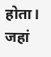होता। जहां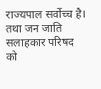राज्यपाल सर्वोच्च है। तथा जन जाति सलाहकार परिषद को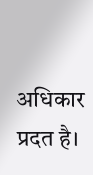अधिकार प्रदत है।